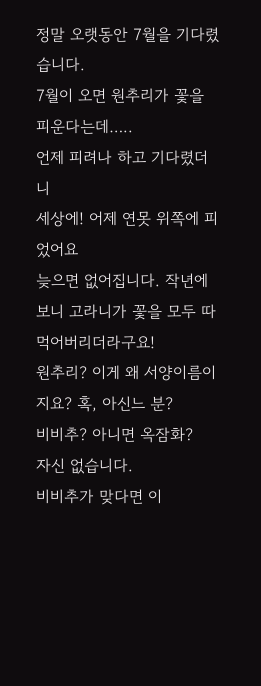정말 오랫동안 7월을 기다렸습니다.
7월이 오면 원추리가 꽃을 피운다는데…..
언제 피려나 하고 기다렸더니
세상에! 어제 연못 위쪽에 피었어요
늦으면 없어집니다. 작년에 보니 고라니가 꽃을 모두 따먹어버리더라구요!
원추리? 이게 왜 서양이름이지요? 혹, 아신느 분?
비비추? 아니면 옥잠화?
자신 없습니다.
비비추가 맞다면 이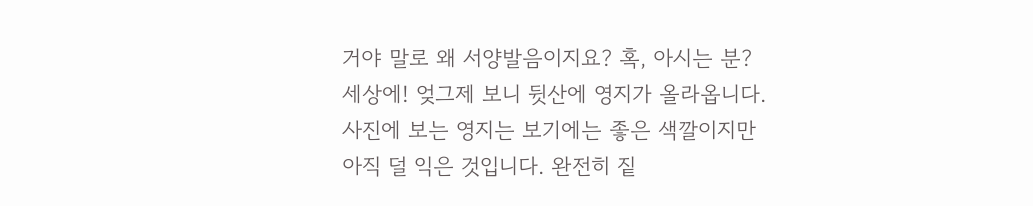거야 말로 왜 서양발음이지요? 혹, 아시는 분?
세상에! 엊그제 보니 뒷산에 영지가 올라옵니다.
사진에 보는 영지는 보기에는 좋은 색깔이지만
아직 덜 익은 것입니다. 완전히 짙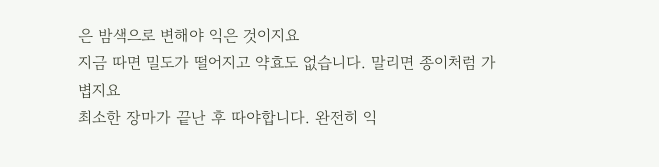은 밤색으로 변해야 익은 것이지요
지금 따면 밀도가 떨어지고 약효도 없습니다. 말리면 종이처럼 가볍지요
최소한 장마가 끝난 후 따야합니다. 완전히 익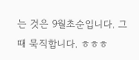는 것은 9월초순입니다. 그때 묵직합니다. ㅎㅎㅎ